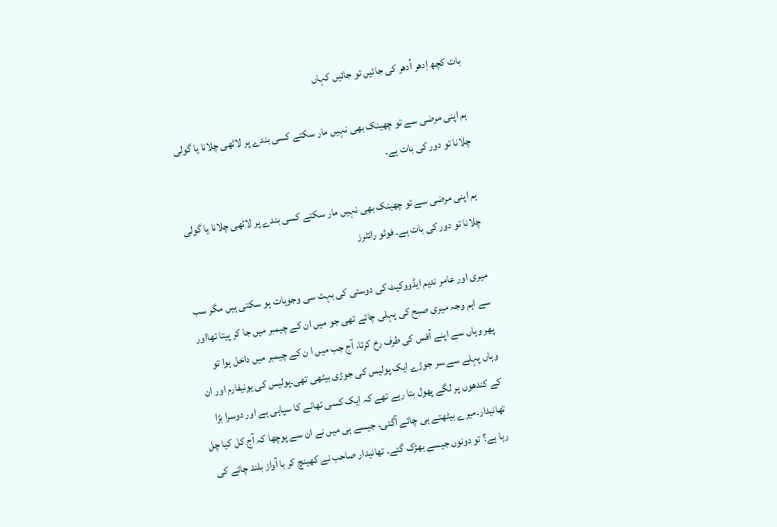بات کچھ اِدھر اُدھر کی جائیں تو جائیں کہاں

ہم اپنی مرضی سے تو چھینک بھی نہیں مار سکتے کسی بندے پر لاٹھی چلانا یا گولی چلانا تو دور کی بات ہے۔

ہم اپنی مرضی سے تو چھینک بھی نہیں مار سکتے کسی بندے پر لاٹھی چلانا یا گولی چلانا تو دور کی بات ہے۔ فوٹو رائٹرز

میری اور عامر ندیم ایڈووکیٹ کی دوستی کی بہت سی وجوہات ہو سکتی ہیں مگر سب سے اہم وجہ میری صبح کی پہلی چائے تھی جو میں ان کے چیمبر میں جا کر پیتا تھااور پھر وہاں سے اپنے آفس کی طرف رخ کرتا، آج جب میں ا ن کے چیمبر میں داخل ہوا تو وہاں پہلے سے سر جوڑے ایک پولیس کی جوڑی بیٹھی تھی۔پولیس کی یونیفارم اور ان کے کندھوں پر لگے پھول بتا رہے تھے کہ ایک کسی تھانے کا سپاہی ہے اور دوسرا بڑا تھانیدار۔میرے بیٹھتے ہی چائے آگئی، جیسے ہی میں نے ان سے پوچھا کہ آج کل کیا چل رہا ہے؟ تو دونوں جیسے بھڑک گئے۔ تھانیدار صاحب نے کھینچ کر با آواز بلند چائے کی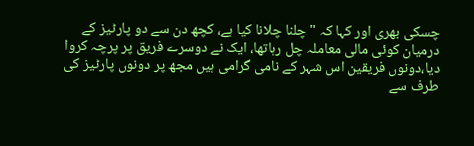چسکی بھری اور کہا کہ " چلنا چلانا کیا ہے، کچھ دن سے دو پارٹیز کے درمیان کوئی مالی معاملہ چل رہاتھا، ایک نے دوسرے فریق پر پرچہ کروا دیا،دونوں فریقین اس شہر کے نامی گرامی ہیں مجھ پر دونوں پارٹیز کی طرف سے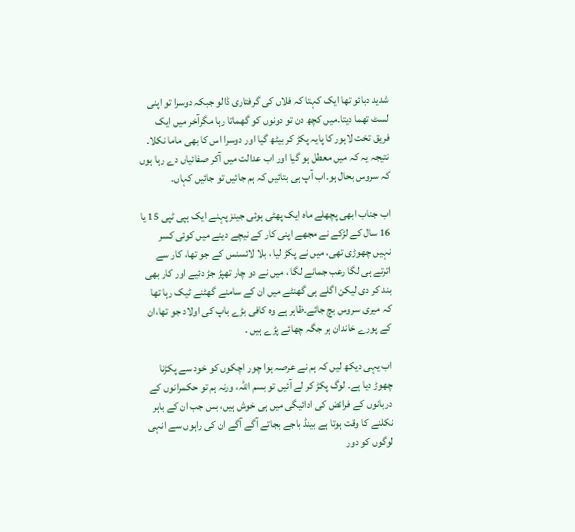شدید دبائو تھا ایک کہتا کہ فلاں کی گرفتاری ڈالو جبکہ دوسرا تو اپنی لسٹ تھما دیتا۔میں کچھ دن تو دونوں کو گھماتا رہا مگرآخر میں ایک فریق تخت لاہور کا پایہ پکڑ کر بیٹھ گیا اور دوسرا اس کا بھی ماما نکلا۔ نتیجہ یہ کہ میں معطل ہو گیا اور اب عدالت میں آکر صفائیاں دے رہا ہوں کہ سروس بحال ہو۔اب آپ ہی بتائیں کہ ہم جائیں تو جائیں کہاں۔

اب جناب ابھی پچھلے ماہ ایک پھٹی ہوئی جینز پہنے ایک ہپی ٹپی 15 یا 16 سال کے لڑکے نے مجھے اپنی کار کے نیچے دینے میں کوئی کسر نہیں چھوڑی تھی، میں نے پکڑ لیا ، بلا لائسنس کے جو تھا، کار سے اترتے ہی لگا رعب جمانے لگا ، میں نے دو چار تھپڑ جڑ دئیے اور کار بھی بند کر دی لیکن اگلے ہی گھنٹے میں ان کے سامنے گھٹنے ٹیک رہا تھا کہ میری سروس بچ جائے۔ظاہر ہے وہ کافی بڑے باپ کی اولاد جو تھا،ان کے پورے خاندان ہر جگہ چھائے پڑے ہیں ۔

اب یہی دیکھ لیں کہ ہم نے عرصہ ہوا چور اچکوں کو خود سے پکڑنا چھوڑ دیا ہے۔ لوگ پکڑ کر لے آئیں تو بسم اللہ، ورنہ ہم تو حکمرانوں کے دربانوں کے فرائض کی ادائیگی میں ہی خوش ہیں، بس جب ان کے باہر نکلنے کا وقت ہوتا ہے بینڈ باجے بجاتے آگے آگے ان کی راہوں سے انہی لوگوں کو دور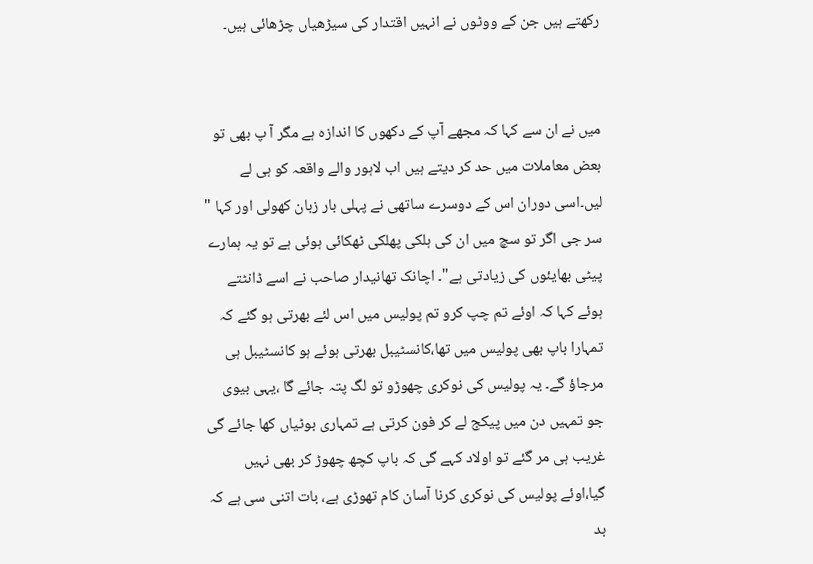رکھتے ہیں جن کے ووٹوں نے انہیں اقتدار کی سیڑھیاں چڑھائی ہیں۔


میں نے ان سے کہا کہ مجھے آپ کے دکھوں کا اندازہ ہے مگر آ پ بھی تو بعض معاملات میں حد کر دیتے ہیں اب لاہور والے واقعہ کو ہی لے لیں۔اسی دوران اس کے دوسرے ساتھی نے پہلی بار زبان کھولی اور کہا " سر جی اگر تو سچ میں ان کی ہلکی پھلکی ٹھکائی ہوئی ہے تو یہ ہمارے پیٹی بھایئوں کی زیادتی ہے"۔ اچانک تھانیدار صاحب نے اسے ڈانٹتے ہوئے کہا کہ اوئے تم چپ کرو تم پولیس میں اس لئے بھرتی ہو گئے کہ تمہارا باپ بھی پولیس میں تھا،کانسٹیبل بھرتی ہوئے ہو کانسٹیبل ہی مرجاؤ گے۔ یہ پولیس کی نوکری چھوڑو تو لگ پتہ جائے گا ،یہی بیوی جو تمہیں دن میں پیکج لے کر فون کرتی ہے تمہاری بوٹیاں کھا جائے گی غریب ہی مر گئے تو اولاد کہے گی کہ باپ کچھ چھوڑ کر بھی نہیں گیا،اوئے پولیس کی نوکری کرنا آسان کام تھوڑی ہے، بات اتنی سی ہے کہ بد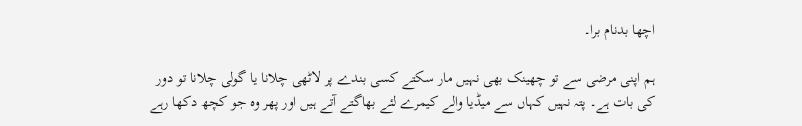اچھا بدنام برا۔

ہم اپنی مرضی سے تو چھینک بھی نہیں مار سکتے کسی بندے پر لاٹھی چلانا یا گولی چلانا تو دور کی بات ہے۔ پتہ نہیں کہاں سے میڈیا والے کیمرے لئے بھاگتے آتے ہیں اور پھر وہ جو کچھ دکھا رہے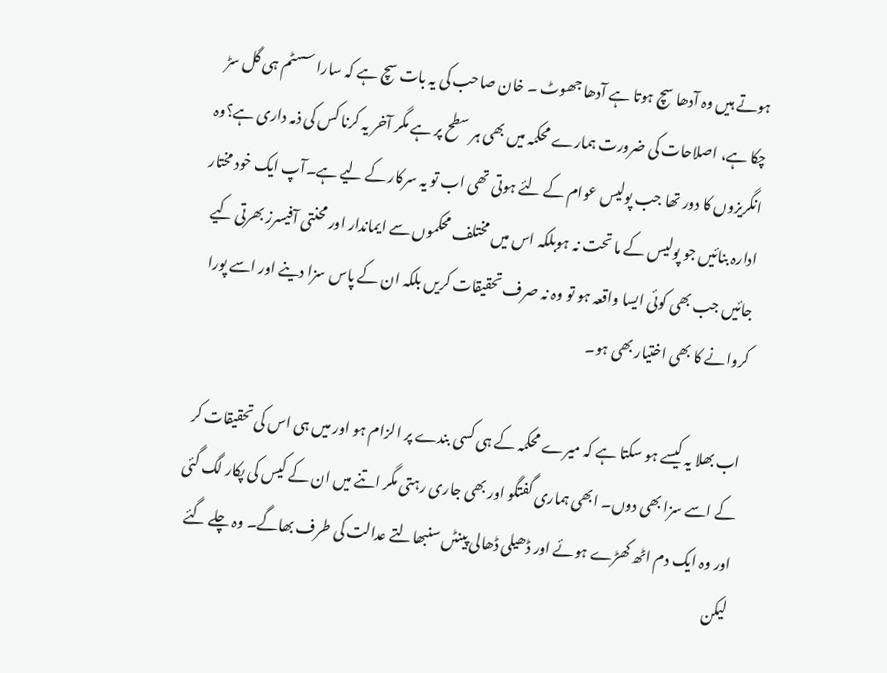ہوتے ہیں وہ آدھا سچ ہوتا ہے آدھا جھوٹ ۔ خان صاحب کی یہ بات سچ ہے کہ سارا سسٹم ہی گل سڑ چکا ہے، اصلاحات کی ضرورت ہمارے محکمہ میں بھی ہر سطح پر ہے مگر آخر یہ کرنا کس کی ذمہ داری ہے؟وہ انگریزوں کا دور تھا جب پولیس عوام کے لئے ہوتی تھی اب تو یہ سرکار کے لیے ہے۔آپ ایک خود مختار ادارہ بنائیں جو پولیس کے ما تحت نہ ہوبلکہ اس میں مختلف محکموں سے ایماندار اور محنتی آفیسرز بھرتی کیے جائیں جب بھی کوئی ایسا واقعہ ہو تو وہ نہ صرف تحقیقات کریں بلکہ ان کے پاس سزا دینے اور اسے پورا کروانے کا بھی اختیار بھی ہو۔

اب بھلا یہ کیسے ہو سکتا ہے کہ میرے محکمہ کے ہی کسی بندے پر الزام ہو اور میں ہی اس کی تحقیقات کر کے اسے سزا بھی دوں۔ ابھی ہماری گفتگو اور بھی جاری رہتی مگر اتنے میں ان کے کیس کی پکار لگ گئی اور وہ ایک دم اٹھ کھڑے ہوئے اور ڈھیلی ڈھالی پینٹں سنبھالتے عدالت کی طرف بھاگے۔ وہ چلے گئے لیکن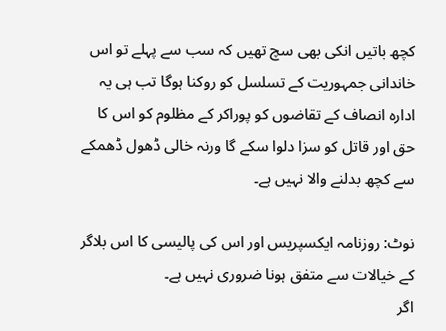کچھ باتیں انکی بھی سچ تھیں کہ سب سے پہلے تو اس خاندانی جمہوریت کے تسلسل کو روکنا ہوگا تب ہی یہ ادارہ انصاف کے تقاضوں کو پوراکر کے مظلوم کو اس کا حق اور قاتل کو سزا دلوا سکے گا ورنہ خالی ڈھول ڈھمکے سے کچھ بدلنے والا نہیں ہے۔

نوٹ: روزنامہ ایکسپریس اور اس کی پالیسی کا اس بلاگر کے خیالات سے متفق ہونا ضروری نہیں ہے۔
اگر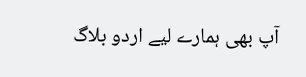آپ بھی ہمارے لیے اردو بلاگ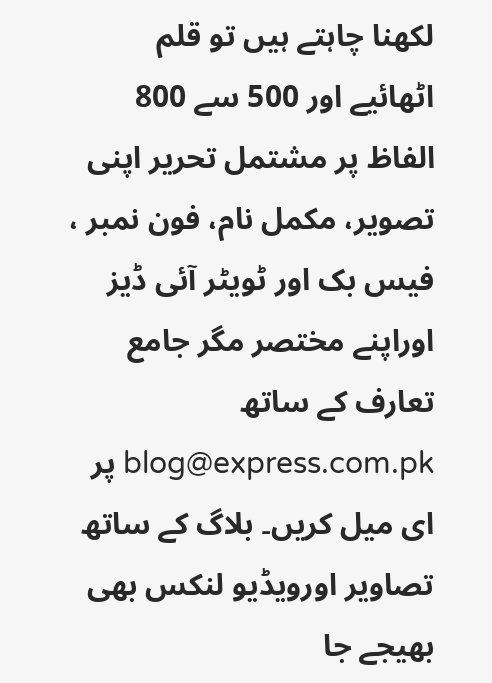لکھنا چاہتے ہیں تو قلم اٹھائیے اور 500 سے 800 الفاظ پر مشتمل تحریر اپنی تصویر، مکمل نام، فون نمبر ، فیس بک اور ٹویٹر آئی ڈیز اوراپنے مختصر مگر جامع تعارف کے ساتھ blog@express.com.pk پر ای میل کریں۔ بلاگ کے ساتھ تصاویر اورویڈیو لنکس بھی بھیجے جا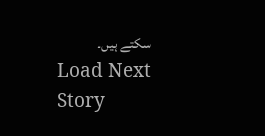سکتے ہیں۔
Load Next Story